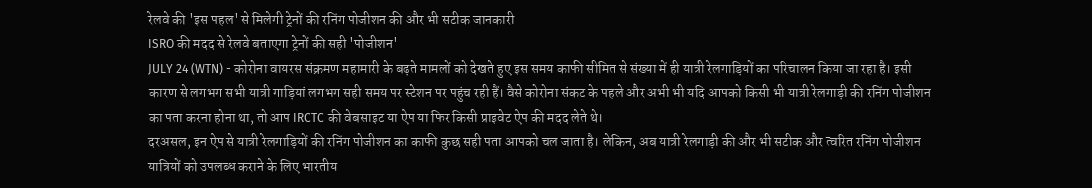रेलवे की 'इस पहल' से मिलेगी ट्रेनों की रनिंग पोजीशन की और भी सटीक जानकारी
ISRO की मदद से रेलवे बताएगा ट्रेनों की सही 'पोजीशन'
JULY 24 (WTN) - कोरोना वायरस संक्रमण महामारी के बढ़ते मामलों को देखते हुए इस समय काफी सीमित से संख्या में ही यात्री रेलगाड़ियों का परिचालन किया जा रहा है। इसी कारण से लगभग सभी यात्री गाड़ियां लगभग सही समय पर स्टेशन पर पहुंच रही हैं। वैसे कोरोना संकट के पहले और अभी भी यदि आपको किसी भी यात्री रेलगाड़ी की रनिंग पोजीशन का पता करना होना था, तो आप IRCTC की वेबसाइट या ऐप या फिर किसी प्राइवेट ऐप की मदद लेते थे।
दरअसल, इन ऐप से यात्री रेलगाड़ियों की रनिंग पोजीशन का काफी कुछ सही पता आपको चल जाता है। लेकिन, अब यात्री रेलगाड़ी की और भी सटीक और त्वरित रनिंग पोजीशन यात्रियों को उपलब्ध कराने के लिए भारतीय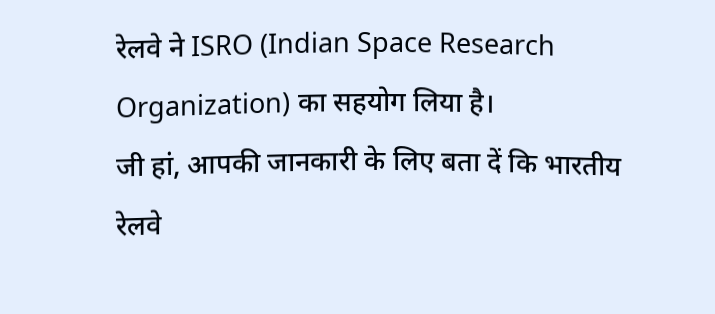रेलवे ने ISRO (Indian Space Research Organization) का सहयोग लिया है।
जी हां, आपकी जानकारी के लिए बता दें कि भारतीय रेलवे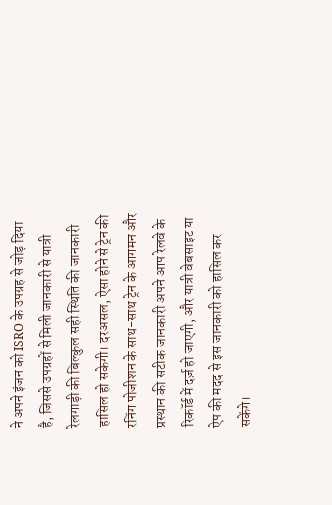ने अपने इंजन को ISRO के उपग्रह से जोड़ दिया है, जिससे उपग्रहों से मिली जानकारी से यात्री रेलगाड़ी की बिल्कुल सही स्थिति की जानकारी हासिल हो सकेगी। दरअसल, ऐसा होने से ट्रेन की रनिंग पोजीशन के साथ-साथ ट्रेन के आगमन और प्रस्थान की सटीक जानकारी अपने आप रेलवे के रिकॉर्ड में दर्ज़ हो जाएगी, और यात्री वेबसाइट या ऐप की मदद से इस जानकारी को हासिल कर सकेंगे।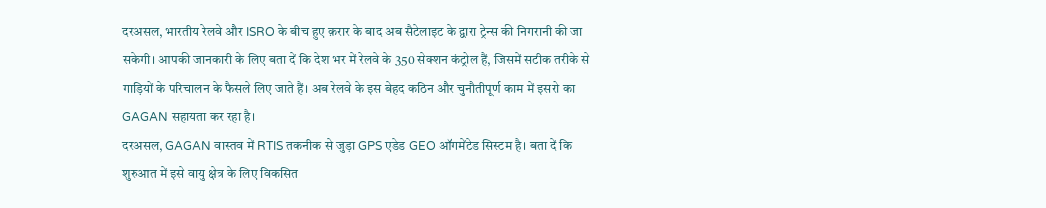दरअसल, भारतीय रेलवे और ISRO के बीच हुए क़रार के बाद अब सैटेलाइट के द्वारा ट्रेन्स की निगरानी की जा सकेगी। आपकी जानकारी के लिए बता दें कि देश भर में रेलवे के 350 सेक्शन कंट्रोल हैं, जिसमें सटीक तरीके से गाड़ियों के परिचालन के फैसले लिए जाते हैं। अब रेलवे के इस बेहद कठिन और चुनौतीपूर्ण काम में इसरो का GAGAN सहायता कर रहा है।
दरअसल, GAGAN वास्तव में RTIS तकनीक से जुड़ा GPS एडेड GEO ऑगमेंटेड सिस्टम है। बता दें कि शुरुआत में इसे वायु क्षेत्र के लिए विकसित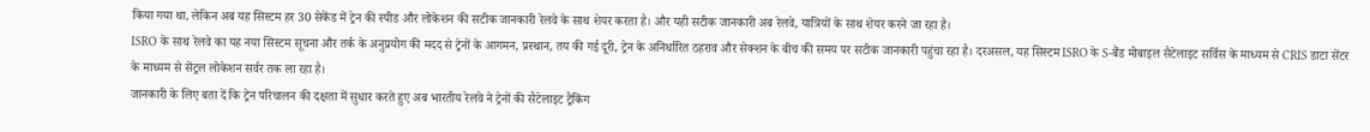किया गया था, लेकिन अब यह सिस्टम हर 30 सेकेंड में ट्रेन की स्पीड और लोकेशन की सटीक जानकारी रेलवे के साथ शेयर करता है। और यही सटीक जानकारी अब रेलवे, यात्रियों के साथ शेयर करने जा रहा है।
ISRO के साथ रेलवे का यह नया सिस्टम सूचना और तर्क के अनुप्रयोग की मदद से ट्रेनों के आगमन, प्रस्थान, तय की गई दूरी, ट्रेन के अनिर्धारित ठहराव और सेक्शन के बीच की समय पर सटीक जानकारी पहुंचा रहा है। दरअसल, यह सिस्टम ISRO के S-बैंड मोबाइल सैटेलाइट सर्विस के माध्यम से CRIS डाटा सेंटर के माध्यम से सेंट्रल लोकेशन सर्वर तक ला रहा है।
जानकारी के लिए बता दें कि ट्रेन परिचालन की दक्षता में सुधार करते हुए अब भारतीय रेलवे ने ट्रेनों की सैटेलाइट ट्रैकिंग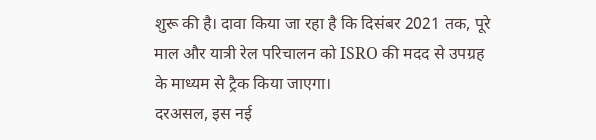शुरू की है। दावा किया जा रहा है कि दिसंबर 2021 तक, पूरे माल और यात्री रेल परिचालन को ISRO की मदद से उपग्रह के माध्यम से ट्रैक किया जाएगा।
दरअसल, इस नई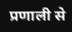प्रणाली से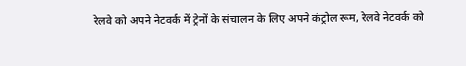रेलवे को अपने नेटवर्क में ट्रेनों के संचालन के लिए अपने कंट्रोल रूम, रेलवे नेटवर्क को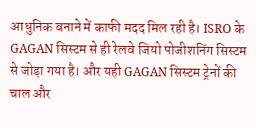आधुनिक बनाने में काफी मदद मिल रही है। ISRO के GAGAN सिस्टम से ही रेलवे जियो पोजीशनिंग सिस्टम से जोड़ा गया है। और यही GAGAN सिस्टम ट्रेनों की चाल और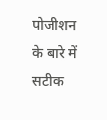पोजीशन के बारे में सटीक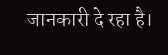जानकारी दे रहा है।